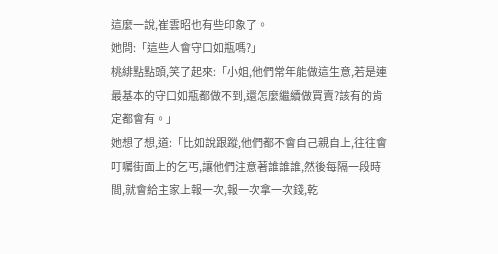這麼一說,崔雲昭也有些印象了。
她問:「這些人會守口如瓶嗎?」
桃緋點點頭,笑了起來:「小姐,他們常年能做這生意,若是連最基本的守口如瓶都做不到,還怎麼繼續做買賣?該有的肯定都會有。」
她想了想,道:「比如說跟蹤,他們都不會自己親自上,往往會叮囑街面上的乞丐,讓他們注意著誰誰誰,然後每隔一段時間,就會給主家上報一次,報一次拿一次錢,乾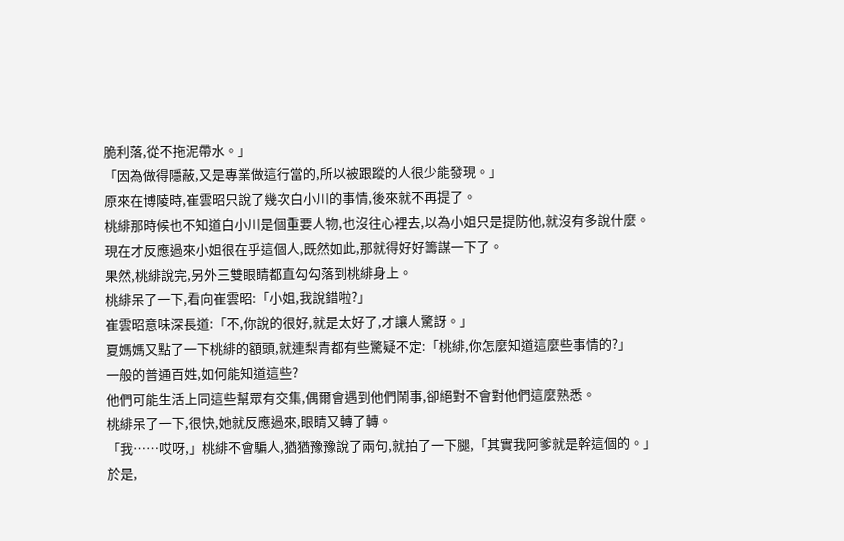脆利落,從不拖泥帶水。」
「因為做得隱蔽,又是專業做這行當的,所以被跟蹤的人很少能發現。」
原來在博陵時,崔雲昭只說了幾次白小川的事情,後來就不再提了。
桃緋那時候也不知道白小川是個重要人物,也沒往心裡去,以為小姐只是提防他,就沒有多說什麼。
現在才反應過來小姐很在乎這個人,既然如此,那就得好好籌謀一下了。
果然,桃緋說完,另外三雙眼睛都直勾勾落到桃緋身上。
桃緋呆了一下,看向崔雲昭:「小姐,我說錯啦?」
崔雲昭意味深長道:「不,你說的很好,就是太好了,才讓人驚訝。」
夏媽媽又點了一下桃緋的額頭,就連梨青都有些驚疑不定:「桃緋,你怎麼知道這麼些事情的?」
一般的普通百姓,如何能知道這些?
他們可能生活上同這些幫眾有交集,偶爾會遇到他們鬧事,卻絕對不會對他們這麼熟悉。
桃緋呆了一下,很快,她就反應過來,眼睛又轉了轉。
「我……哎呀,」桃緋不會騙人,猶猶豫豫說了兩句,就拍了一下腿,「其實我阿爹就是幹這個的。」
於是,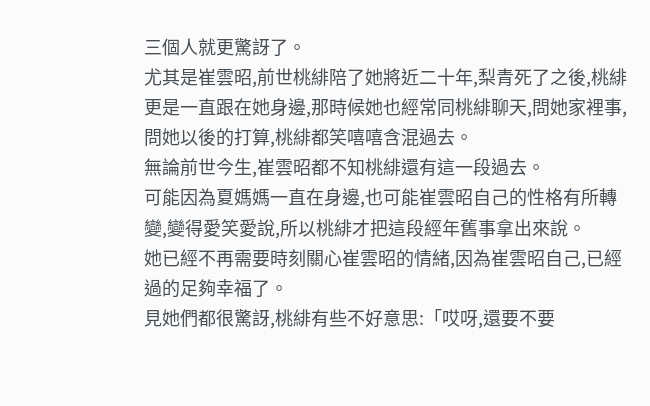三個人就更驚訝了。
尤其是崔雲昭,前世桃緋陪了她將近二十年,梨青死了之後,桃緋更是一直跟在她身邊,那時候她也經常同桃緋聊天,問她家裡事,問她以後的打算,桃緋都笑嘻嘻含混過去。
無論前世今生,崔雲昭都不知桃緋還有這一段過去。
可能因為夏媽媽一直在身邊,也可能崔雲昭自己的性格有所轉變,變得愛笑愛說,所以桃緋才把這段經年舊事拿出來說。
她已經不再需要時刻關心崔雲昭的情緒,因為崔雲昭自己,已經過的足夠幸福了。
見她們都很驚訝,桃緋有些不好意思:「哎呀,還要不要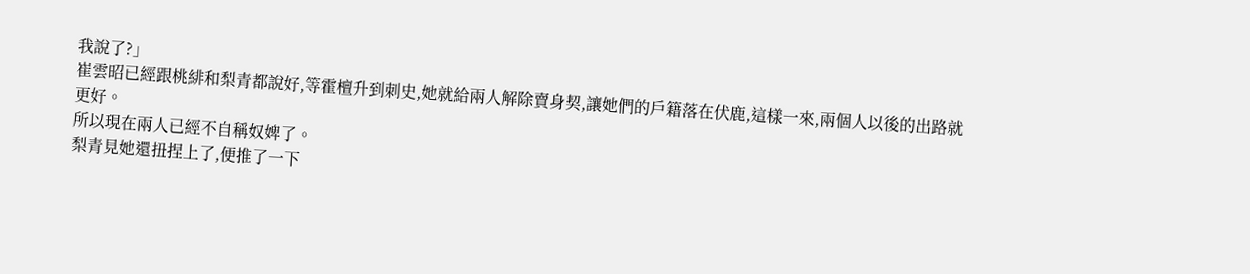我說了?」
崔雲昭已經跟桃緋和梨青都說好,等霍檀升到刺史,她就給兩人解除賣身契,讓她們的戶籍落在伏鹿,這樣一來,兩個人以後的出路就更好。
所以現在兩人已經不自稱奴婢了。
梨青見她還扭捏上了,便推了一下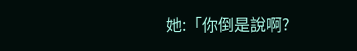她:「你倒是說啊?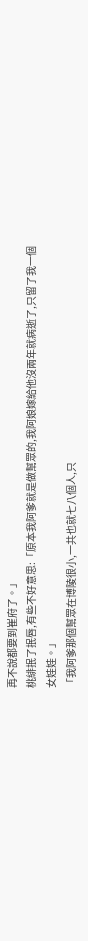再不說都要到崔府了。」
桃緋抿了抿唇,有些不好意思:「原本我阿爹就是做幫眾的,我阿娘嫁給他沒兩年就病逝了,只留了我一個女娃娃。」
「我阿爹那個幫眾在博陵很小,一共也就七八個人,只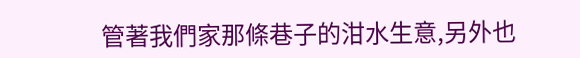管著我們家那條巷子的泔水生意,另外也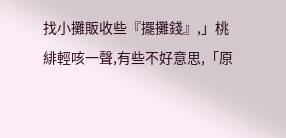找小攤販收些『擺攤錢』,」桃緋輕咳一聲,有些不好意思,「原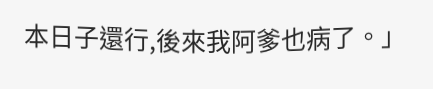本日子還行,後來我阿爹也病了。」